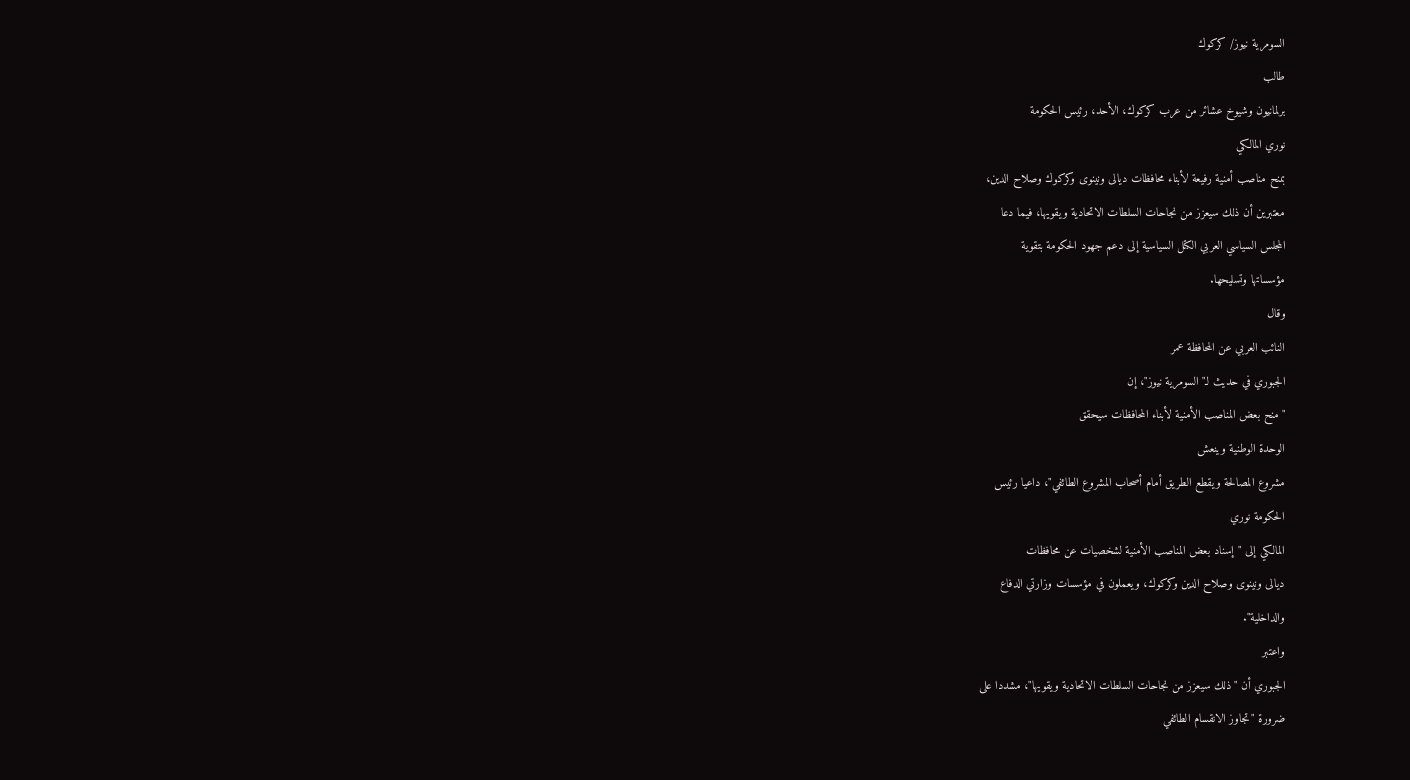السومرية نيوز/ كركوك
طالب
برلمانيون وشيوخ عشائر من عرب كركوك، الأحد، رئيس الحكومة
نوري المالكي
بمنح مناصب أمنية رفيعة لأبناء محافظات ديالى ونينوى وكركوك وصلاح الدين،
معتبرين أن ذلك سيعزز من نجاحات السلطات الاتحادية ويقويها، فيما دعا
المجلس السياسي العربي الكتل السياسية إلى دعم جهود الحكومة بتقوية
مؤسساتها وتسليحها.
وقال
النائب العربي عن المحافظة عمر
الجبوري في حديث لـ"السومرية نيوز"، إن
"منح بعض المناصب الأمنية لأبناء المحافظات سيحقق
الوحدة الوطنية وينعش
مشروع المصالحة ويقطع الطريق أمام أصحاب المشروع الطائفي"، داعيا رئيس
الحكومة نوري
المالكي إلى "إسناد بعض المناصب الأمنية لشخصيات عن محافظات
ديالى ونينوى وصلاح الدين وكركوك، ويعملون في مؤسسات وزارتي الدفاع
والداخلية".
واعتبر
الجبوري أن "ذلك سيعزز من نجاحات السلطات الاتحادية ويقويها"، مشددا على
ضرورة "تجاوز الانقسام الطائفي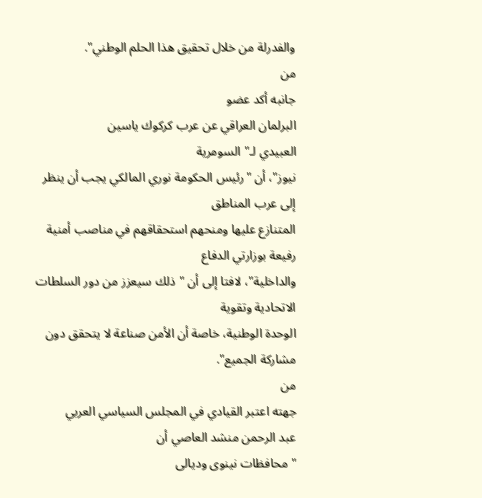والفدرلة من خلال تحقيق هذا الحلم الوطني".
من
جانبه أكد عضو
البرلمان العراقي عن عرب كركوك ياسين
العبيدي لـ"السومرية
نيوز"، أن "رئيس الحكومة نوري المالكي يجب أن ينظر إلى عرب المناطق
المتنازع عليها ومنحهم استحقاقهم في مناصب أمنية رفيعة بوزارتي الدفاع
والداخلية"، لافتا إلى أن "ذلك سيعزز من دور السلطات الاتحادية وتقوية
الوحدة الوطنية، خاصة أن الأمن صناعة لا يتحقق دون مشاركة الجميع".
من
جهته اعتبر القيادي في المجلس السياسي العربي
عبد الرحمن منشد العاصي أن
"محافظات نينوى وديالى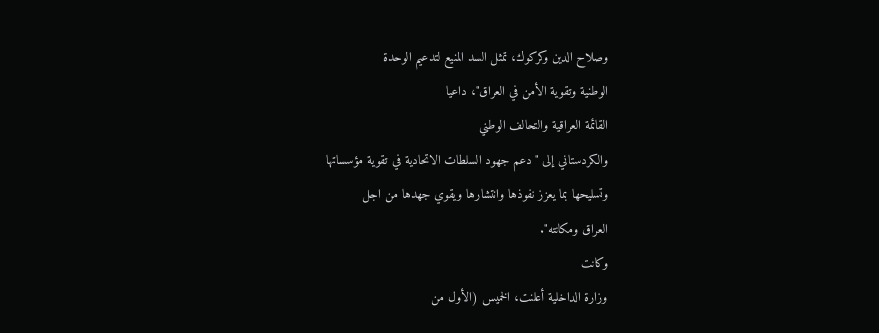وصلاح الدين وكركوك، تمثل السد المنيع لتدعيم الوحدة
الوطنية وتقوية الأمن في العراق"، داعيا
القائمة العراقية والتحالف الوطني
والكردستاني إلى "دعم جهود السلطات الاتحادية في تقوية مؤسساتها
وتسليحها بما يعزز نفوذها وانتشارها ويقوي جهدها من اجل
العراق ومكانته".
وكانت
وزارة الداخلية أعلنت، الخميس (الأول من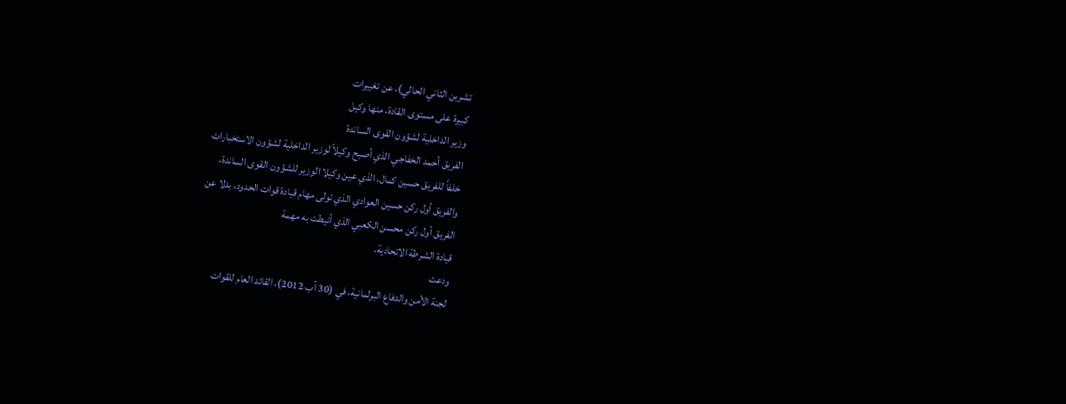تشرين الثاني الحالي)، عن تغييرات
كبيرة على مستوى القادة، منها وكيل
وزير الداخلية لشؤون القوى الساندة
الفريق أحمد الخفاجي الذي أصبح وكيلاً لوزير الداخلية لشؤون الاستخبارات
خلفاً للفريق حسين كمال، الذي عين وكيلا الوزير للشؤون القوى الساندة،
والفريق أول ركن حسين العوادي الذي تولى مهام قيادة قوات الحدود، بدلا عن
الفريق أول ركن محسن الكعبي الذي أنيطت به مهمة
قيادة الشرطة الاتحادية.
ودعت
لجنة الأمن والدفاع البرلمانية، في (30 آب 2012)، القائد العام للقوات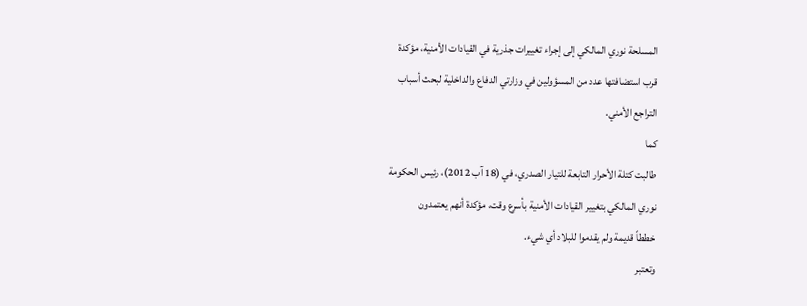المسلحة نوري المالكي إلى إجراء تغييرات جذرية في القيادات الأمنية، مؤكدة
قرب استضافتها عدد من المسؤولين في وزارتي الدفاع والداخلية لبحث أسباب
التراجع الأمني.
كما
طالبت كتلة الأحرار التابعة للتيار الصدري، في (18 آب 2012)، رئيس الحكومة
نوري المالكي بتغيير القيادات الأمنية بأسرع وقت، مؤكدة أنهم يعتمدون
خططاً قديمة ولم يقدموا للبلاد أي شيء.
وتعتبر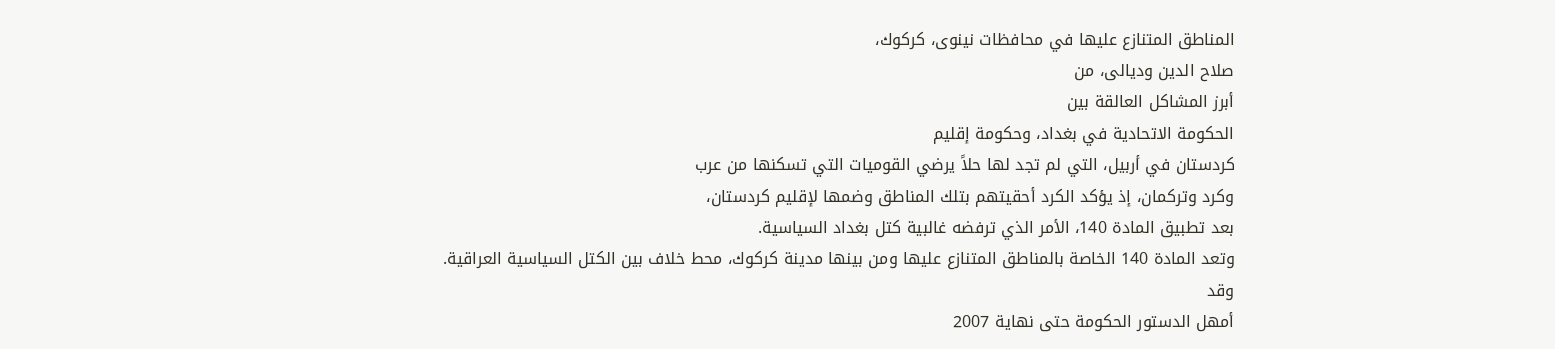المناطق المتنازع عليها في محافظات نينوى، كركوك،
صلاح الدين وديالى، من
أبرز المشاكل العالقة بين
الحكومة الاتحادية في بغداد، وحكومة إقليم
كردستان في أربيل، التي لم تجد لها حلاً يرضي القوميات التي تسكنها من عرب
وكرد وتركمان، إذ يؤكد الكرد أحقيتهم بتلك المناطق وضمها لإقليم كردستان،
بعد تطبيق المادة 140، الأمر الذي ترفضه غالبية كتل بغداد السياسية.
وتعد المادة 140 الخاصة بالمناطق المتنازع عليها ومن بينها مدينة كركوك، محط خلاف بين الكتل السياسية العراقية.
وقد
أمهل الدستور الحكومة حتى نهاية 2007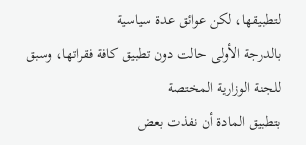لتطبيقها، لكن عوائق عدة سياسية
بالدرجة الأولى حالت دون تطبيق كافة فقراتها، وسبق للجنة الوزارية المختصة
بتطبيق المادة أن نفذت بعض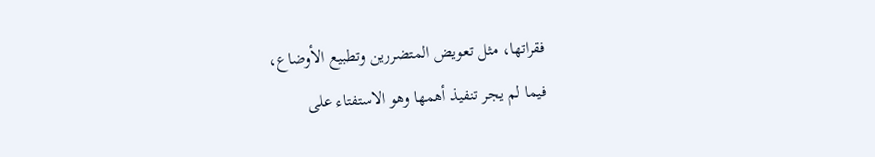فقراتها، مثل تعويض المتضررين وتطبيع الأوضاع،
فيما لم يجر تنفيذ أهمها وهو الاستفتاء على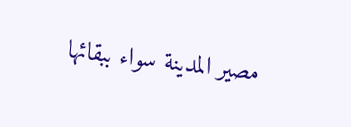مصير المدينة سواء ببقائها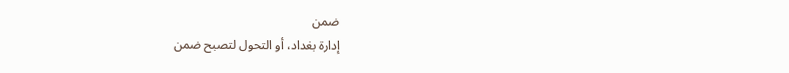ضمن
إدارة بغداد، أو التحول لتصبح ضمن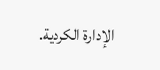الإدارة الكردية.